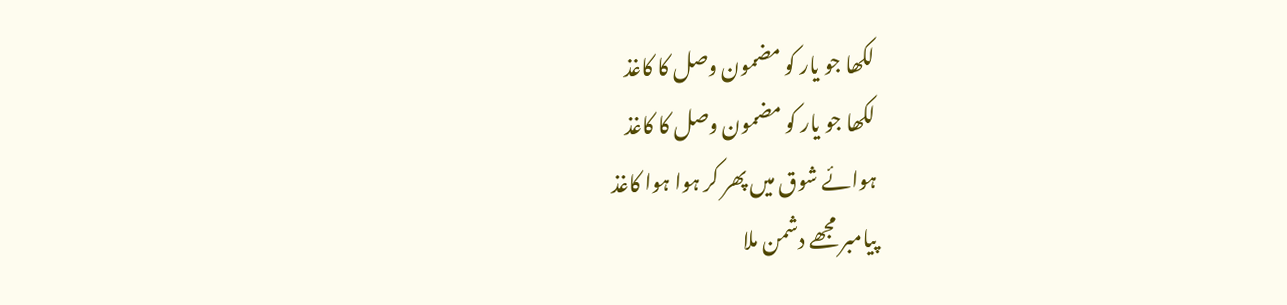لکھا جو یار کو مضمون وصل کا کاغذ
لکھا جو یار کو مضمون وصل کا کاغذ
ہوائے شوق میں پھر کر ہوا ہوا کاغذ
پیامبر مجھے دشمن ملا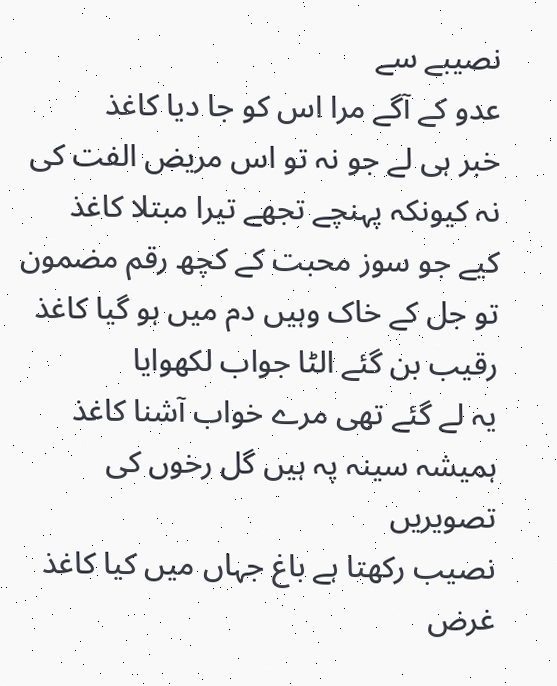نصیبے سے
عدو کے آگے مرا اس کو جا دیا کاغذ
خبر ہی لے جو نہ تو اس مریض الفت کی
نہ کیونکہ پہنچے تجھے تیرا مبتلا کاغذ
کیے جو سوز محبت کے کچھ رقم مضمون
تو جل کے خاک وہیں دم میں ہو گیا کاغذ
رقیب بن گئے الٹا جواب لکھوایا
یہ لے گئے تھی مرے خواب آشنا کاغذ
ہمیشہ سینہ پہ ہیں گل رخوں کی تصویریں
نصیب رکھتا ہے باغ جہاں میں کیا کاغذ
غرض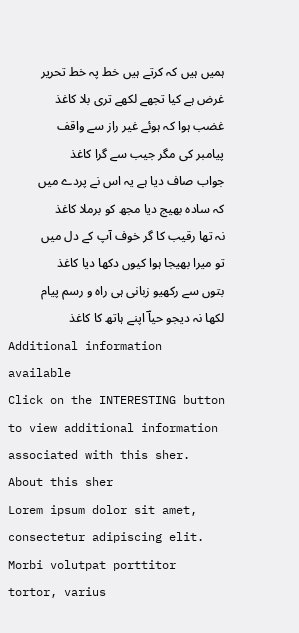ہمیں ہیں کہ کرتے ہیں خط پہ خط تحریر
غرض ہے کیا تجھے لکھے تری بلا کاغذ
غضب ہوا کہ ہوئے غیر راز سے واقف
پیامبر کی مگر جیب سے گرا کاغذ
جواب صاف دیا ہے یہ اس نے پردے میں
کہ سادہ بھیج دیا مجھ کو برملا کاغذ
نہ تھا رقیب کا گر خوف آپ کے دل میں
تو میرا بھیجا ہوا کیوں دکھا دیا کاغذ
بتوں سے رکھیو زبانی ہی راہ و رسم پیام
لکھا نہ دیجو حیاؔ اپنے ہاتھ کا کاغذ
Additional information available
Click on the INTERESTING button to view additional information associated with this sher.
About this sher
Lorem ipsum dolor sit amet, consectetur adipiscing elit. Morbi volutpat porttitor tortor, varius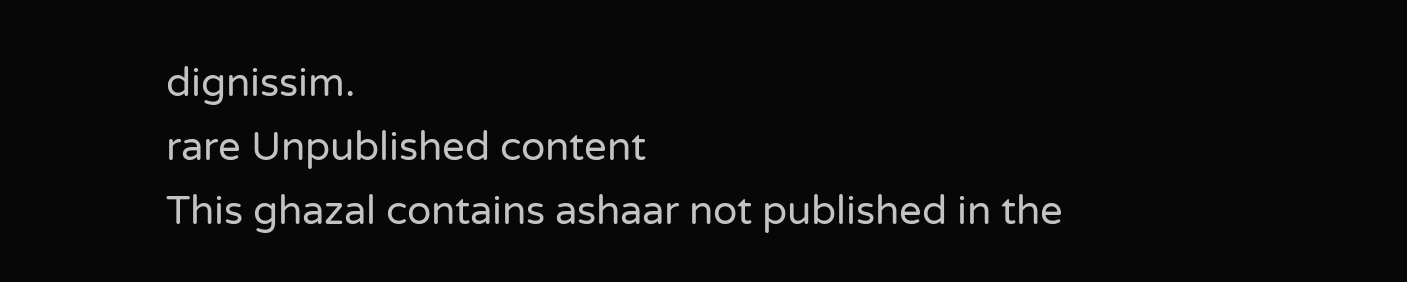dignissim.
rare Unpublished content
This ghazal contains ashaar not published in the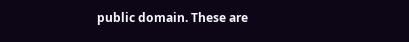public domain. These are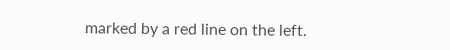marked by a red line on the left.